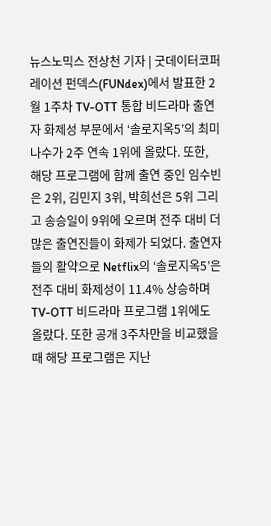뉴스노믹스 전상천 기자 | 굿데이터코퍼레이션 펀덱스(FUNdex)에서 발표한 2월 1주차 TV-OTT 통합 비드라마 출연자 화제성 부문에서 ‘솔로지옥5’의 최미나수가 2주 연속 1위에 올랐다. 또한, 해당 프로그램에 함께 출연 중인 임수빈은 2위, 김민지 3위, 박희선은 5위 그리고 송승일이 9위에 오르며 전주 대비 더 많은 출연진들이 화제가 되었다. 출연자들의 활약으로 Netflix의 ‘솔로지옥5’은 전주 대비 화제성이 11.4% 상승하며 TV-OTT 비드라마 프로그램 1위에도 올랐다. 또한 공개 3주차만을 비교했을 때 해당 프로그램은 지난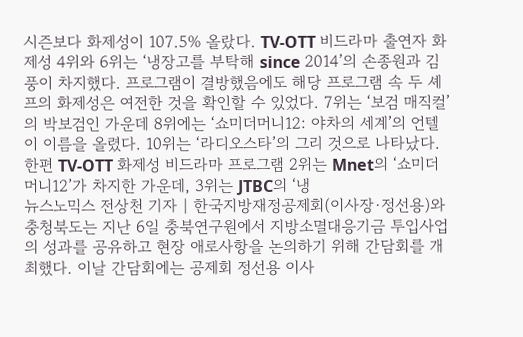시즌보다 화제성이 107.5% 올랐다. TV-OTT 비드라마 출연자 화제성 4위와 6위는 ‘냉장고를 부탁해 since 2014’의 손종원과 김풍이 차지했다. 프로그램이 결방했음에도 해당 프로그램 속 두 셰프의 화제성은 여전한 것을 확인할 수 있었다. 7위는 ‘보검 매직컬’의 박보검인 가운데 8위에는 ‘쇼미더머니12: 야차의 세계’의 언텔이 이름을 올렸다. 10위는 ‘라디오스타’의 그리 것으로 나타났다. 한편 TV-OTT 화제성 비드라마 프로그램 2위는 Mnet의 ‘쇼미더머니12’가 차지한 가운데, 3위는 JTBC의 ‘냉
뉴스노믹스 전상천 기자 | 한국지방재정공제회(이사장·정선용)와 충청북도는 지난 6일 충북연구원에서 지방소멸대응기금 투입사업의 성과를 공유하고 현장 애로사항을 논의하기 위해 간담회를 개최했다. 이날 간담회에는 공제회 정선용 이사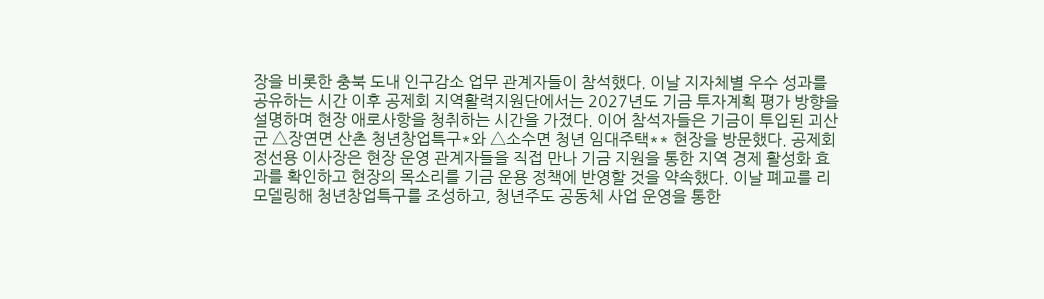장을 비롯한 충북 도내 인구감소 업무 관계자들이 참석했다. 이날 지자체별 우수 성과를 공유하는 시간 이후 공제회 지역활력지원단에서는 2027년도 기금 투자계획 평가 방향을 설명하며 현장 애로사항을 청취하는 시간을 가졌다. 이어 참석자들은 기금이 투입된 괴산군 △장연면 산촌 청년창업특구*와 △소수면 청년 임대주택** 현장을 방문했다. 공제회 정선용 이사장은 현장 운영 관계자들을 직접 만나 기금 지원을 통한 지역 경제 활성화 효과를 확인하고 현장의 목소리를 기금 운용 정책에 반영할 것을 약속했다. 이날 폐교를 리모델링해 청년창업특구를 조성하고, 청년주도 공동체 사업 운영을 통한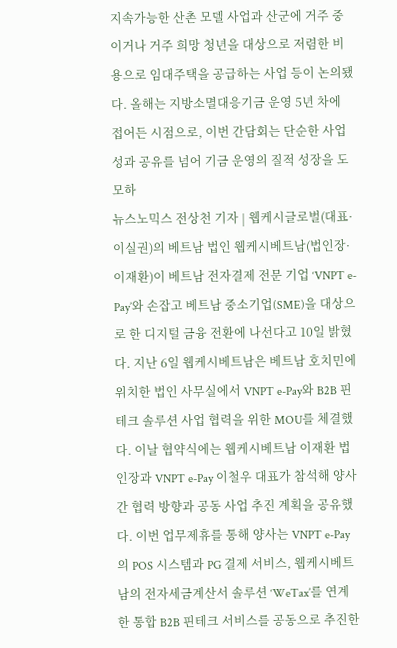지속가능한 산촌 모델 사업과 산군에 거주 중이거나 거주 희망 청년을 대상으로 저렴한 비용으로 임대주택을 공급하는 사업 등이 논의됐다. 올해는 지방소멸대응기금 운영 5년 차에 접어든 시점으로, 이번 간담회는 단순한 사업 성과 공유를 넘어 기금 운영의 질적 성장을 도모하
뉴스노믹스 전상천 기자 | 웹케시글로벌(대표·이실권)의 베트남 법인 웹케시베트남(법인장·이재환)이 베트남 전자결제 전문 기업 ‘VNPT e-Pay’와 손잡고 베트남 중소기업(SME)을 대상으로 한 디지털 금융 전환에 나선다고 10일 밝혔다. 지난 6일 웹케시베트남은 베트남 호치민에 위치한 법인 사무실에서 VNPT e-Pay와 B2B 핀테크 솔루션 사업 협력을 위한 MOU를 체결했다. 이날 협약식에는 웹케시베트남 이재환 법인장과 VNPT e-Pay 이철우 대표가 참석해 양사 간 협력 방향과 공동 사업 추진 계획을 공유했다. 이번 업무제휴를 통해 양사는 VNPT e-Pay의 POS 시스템과 PG 결제 서비스, 웹케시베트남의 전자세금계산서 솔루션 ‘WeTax’를 연계한 통합 B2B 핀테크 서비스를 공동으로 추진한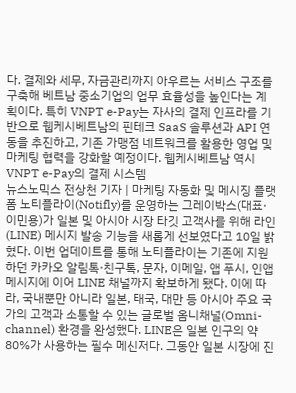다. 결제와 세무, 자금관리까지 아우르는 서비스 구조를 구축해 베트남 중소기업의 업무 효율성을 높인다는 계획이다. 특히 VNPT e-Pay는 자사의 결제 인프라를 기반으로 웹케시베트남의 핀테크 SaaS 솔루션과 API 연동을 추진하고, 기존 가맹점 네트워크를 활용한 영업 및 마케팅 협력을 강화할 예정이다. 웹케시베트남 역시 VNPT e-Pay의 결제 시스템
뉴스노믹스 전상천 기자 | 마케팅 자동화 및 메시징 플랫폼 노티플라이(Notifly)를 운영하는 그레이박스(대표·이민용)가 일본 및 아시아 시장 타깃 고객사를 위해 라인(LINE) 메시지 발송 기능을 새롭게 선보였다고 10일 밝혔다. 이번 업데이트를 통해 노티플라이는 기존에 지원하던 카카오 알림톡·친구톡, 문자, 이메일, 앱 푸시, 인앱 메시지에 이어 LINE 채널까지 확보하게 됐다. 이에 따라, 국내뿐만 아니라 일본, 태국, 대만 등 아시아 주요 국가의 고객과 소통할 수 있는 글로벌 옴니채널(Omni-channel) 환경을 완성했다. LINE은 일본 인구의 약 80%가 사용하는 필수 메신저다. 그동안 일본 시장에 진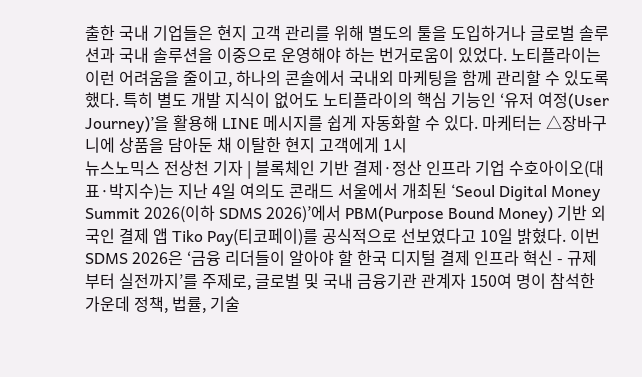출한 국내 기업들은 현지 고객 관리를 위해 별도의 툴을 도입하거나 글로벌 솔루션과 국내 솔루션을 이중으로 운영해야 하는 번거로움이 있었다. 노티플라이는 이런 어려움을 줄이고, 하나의 콘솔에서 국내외 마케팅을 함께 관리할 수 있도록 했다. 특히 별도 개발 지식이 없어도 노티플라이의 핵심 기능인 ‘유저 여정(User Journey)’을 활용해 LINE 메시지를 쉽게 자동화할 수 있다. 마케터는 △장바구니에 상품을 담아둔 채 이탈한 현지 고객에게 1시
뉴스노믹스 전상천 기자 | 블록체인 기반 결제·정산 인프라 기업 수호아이오(대표·박지수)는 지난 4일 여의도 콘래드 서울에서 개최된 ‘Seoul Digital Money Summit 2026(이하 SDMS 2026)’에서 PBM(Purpose Bound Money) 기반 외국인 결제 앱 Tiko Pay(티코페이)를 공식적으로 선보였다고 10일 밝혔다. 이번 SDMS 2026은 ‘금융 리더들이 알아야 할 한국 디지털 결제 인프라 혁신 - 규제부터 실전까지’를 주제로, 글로벌 및 국내 금융기관 관계자 150여 명이 참석한 가운데 정책, 법률, 기술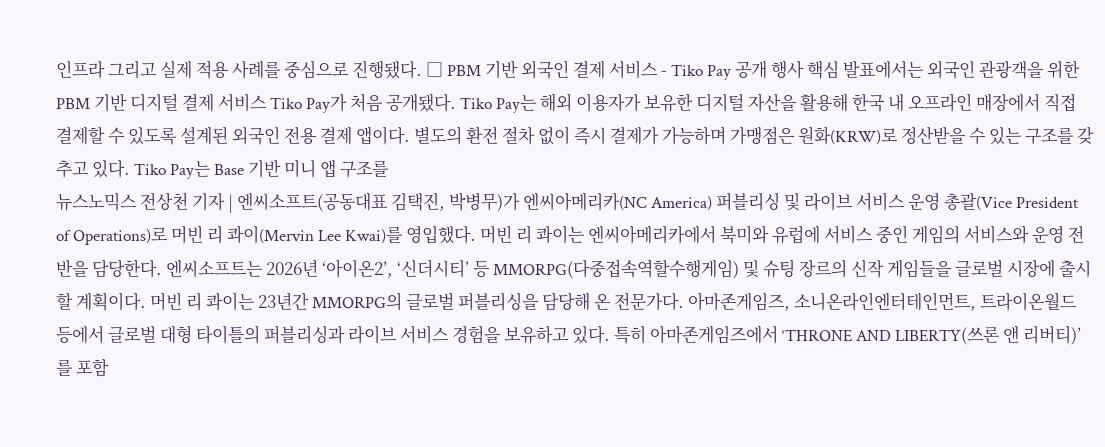인프라 그리고 실제 적용 사례를 중심으로 진행됐다. □ PBM 기반 외국인 결제 서비스 - Tiko Pay 공개 행사 핵심 발표에서는 외국인 관광객을 위한 PBM 기반 디지털 결제 서비스 Tiko Pay가 처음 공개됐다. Tiko Pay는 해외 이용자가 보유한 디지털 자산을 활용해 한국 내 오프라인 매장에서 직접 결제할 수 있도록 설계된 외국인 전용 결제 앱이다. 별도의 환전 절차 없이 즉시 결제가 가능하며 가맹점은 원화(KRW)로 정산받을 수 있는 구조를 갖추고 있다. Tiko Pay는 Base 기반 미니 앱 구조를
뉴스노믹스 전상천 기자 | 엔씨소프트(공동대표 김택진, 박병무)가 엔씨아메리카(NC America) 퍼블리싱 및 라이브 서비스 운영 총괄(Vice President of Operations)로 머빈 리 콰이(Mervin Lee Kwai)를 영입했다. 머빈 리 콰이는 엔씨아메리카에서 북미와 유럽에 서비스 중인 게임의 서비스와 운영 전반을 담당한다. 엔씨소프트는 2026년 ‘아이온2’, ‘신더시티’ 등 MMORPG(다중접속역할수행게임) 및 슈팅 장르의 신작 게임들을 글로벌 시장에 출시할 계획이다. 머빈 리 콰이는 23년간 MMORPG의 글로벌 퍼블리싱을 담당해 온 전문가다. 아마존게임즈, 소니온라인엔터테인먼트, 트라이온월드 등에서 글로벌 대형 타이틀의 퍼블리싱과 라이브 서비스 경험을 보유하고 있다. 특히 아마존게임즈에서 ‘THRONE AND LIBERTY(쓰론 앤 리버티)’를 포함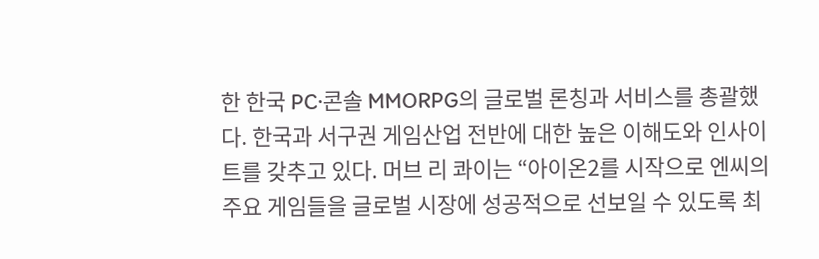한 한국 PC·콘솔 MMORPG의 글로벌 론칭과 서비스를 총괄했다. 한국과 서구권 게임산업 전반에 대한 높은 이해도와 인사이트를 갖추고 있다. 머브 리 콰이는 “아이온2를 시작으로 엔씨의 주요 게임들을 글로벌 시장에 성공적으로 선보일 수 있도록 최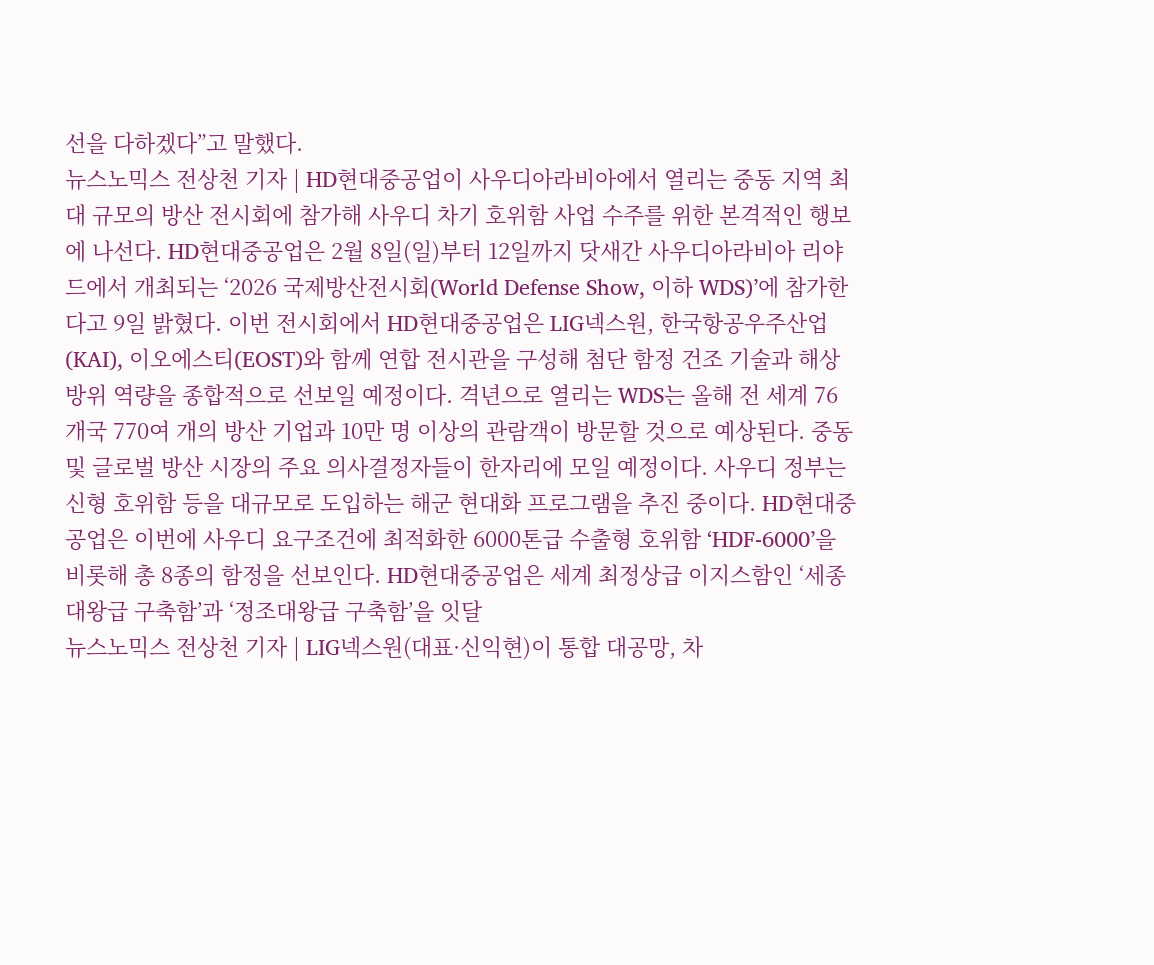선을 다하겠다”고 말했다.
뉴스노믹스 전상천 기자 | HD현대중공업이 사우디아라비아에서 열리는 중동 지역 최대 규모의 방산 전시회에 참가해 사우디 차기 호위함 사업 수주를 위한 본격적인 행보에 나선다. HD현대중공업은 2월 8일(일)부터 12일까지 닷새간 사우디아라비아 리야드에서 개최되는 ‘2026 국제방산전시회(World Defense Show, 이하 WDS)’에 참가한다고 9일 밝혔다. 이번 전시회에서 HD현대중공업은 LIG넥스원, 한국항공우주산업(KAI), 이오에스티(EOST)와 함께 연합 전시관을 구성해 첨단 함정 건조 기술과 해상 방위 역량을 종합적으로 선보일 예정이다. 격년으로 열리는 WDS는 올해 전 세계 76개국 770여 개의 방산 기업과 10만 명 이상의 관람객이 방문할 것으로 예상된다. 중동 및 글로벌 방산 시장의 주요 의사결정자들이 한자리에 모일 예정이다. 사우디 정부는 신형 호위함 등을 대규모로 도입하는 해군 현대화 프로그램을 추진 중이다. HD현대중공업은 이번에 사우디 요구조건에 최적화한 6000톤급 수출형 호위함 ‘HDF-6000’을 비롯해 총 8종의 함정을 선보인다. HD현대중공업은 세계 최정상급 이지스함인 ‘세종대왕급 구축함’과 ‘정조대왕급 구축함’을 잇달
뉴스노믹스 전상천 기자 | LIG넥스원(대표·신익현)이 통합 대공망, 차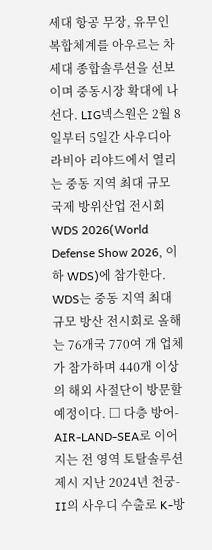세대 항공 무장, 유무인 복합체계를 아우르는 차세대 종합솔루션을 선보이며 중동시장 확대에 나선다. LIG넥스원은 2월 8일부터 5일간 사우디아라비아 리야드에서 열리는 중동 지역 최대 규모 국제 방위산업 전시회 WDS 2026(World Defense Show 2026, 이하 WDS)에 참가한다. WDS는 중동 지역 최대 규모 방산 전시회로 올해는 76개국 770여 개 업체가 참가하며 440개 이상의 해외 사절단이 방문할 예정이다. □ 다층 방어-AIR-LAND-SEA로 이어지는 전 영역 토탈솔루션 제시 지난 2024년 천궁-II의 사우디 수출로 K-방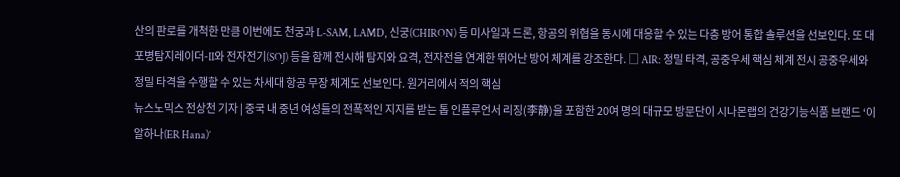산의 판로를 개척한 만큼 이번에도 천궁과 L-SAM, LAMD, 신궁(CHIRON) 등 미사일과 드론, 항공의 위협을 동시에 대응할 수 있는 다층 방어 통합 솔루션을 선보인다. 또 대포병탐지레이더-II와 전자전기(SOJ) 등을 함께 전시해 탐지와 요격, 전자전을 연계한 뛰어난 방어 체계를 강조한다. □ AIR: 정밀 타격, 공중우세 핵심 체계 전시 공중우세와 정밀 타격을 수행할 수 있는 차세대 항공 무장 체계도 선보인다. 원거리에서 적의 핵심
뉴스노믹스 전상천 기자 | 중국 내 중년 여성들의 전폭적인 지지를 받는 톱 인플루언서 리징(李静)을 포함한 20여 명의 대규모 방문단이 시나몬랩의 건강기능식품 브랜드 ‘이알하나(ER Hana)’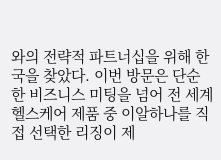와의 전략적 파트너십을 위해 한국을 찾았다. 이번 방문은 단순한 비즈니스 미팅을 넘어 전 세계 헬스케어 제품 중 이알하나를 직접 선택한 리징이 제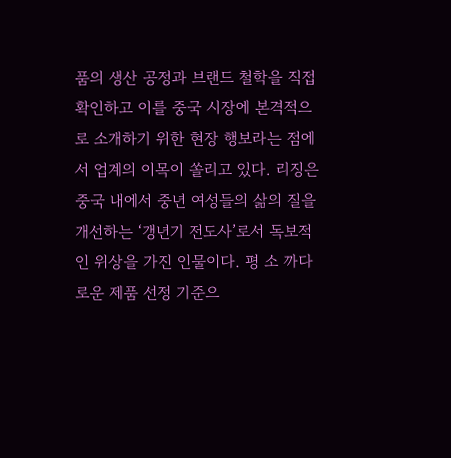품의 생산 공정과 브랜드 철학을 직접 확인하고 이를 중국 시장에 본격적으로 소개하기 위한 현장 행보라는 점에서 업계의 이목이 쏠리고 있다. 리징은 중국 내에서 중년 여성들의 삶의 질을 개선하는 ‘갱년기 전도사’로서 독보적인 위상을 가진 인물이다. 평 소 까다로운 제품 선정 기준으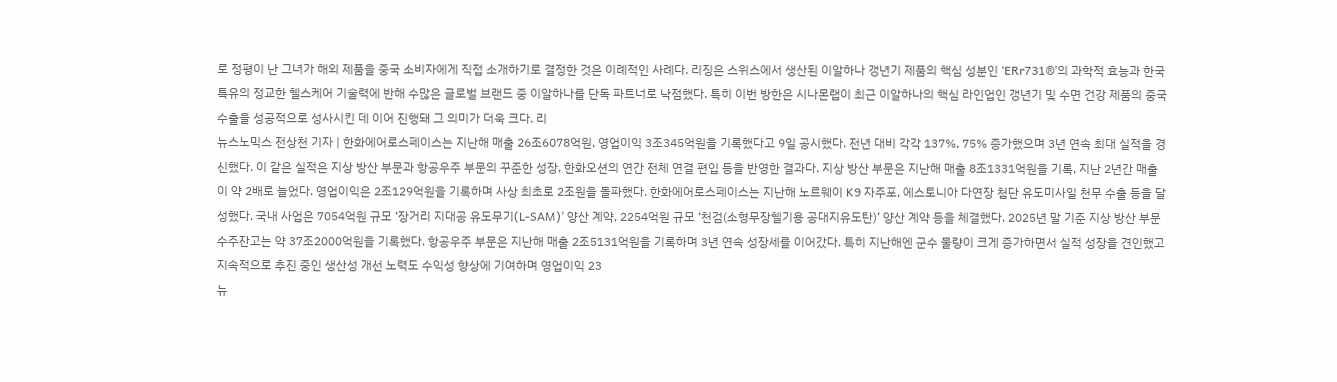로 정평이 난 그녀가 해외 제품을 중국 소비자에게 직접 소개하기로 결정한 것은 이례적인 사례다. 리징은 스위스에서 생산된 이알하나 갱년기 제품의 핵심 성분인 ‘ERr731®’의 과학적 효능과 한국 특유의 정교한 헬스케어 기술력에 반해 수많은 글로벌 브랜드 중 이알하나를 단독 파트너로 낙점했다. 특히 이번 방한은 시나몬랩이 최근 이알하나의 핵심 라인업인 갱년기 및 수면 건강 제품의 중국 수출을 성공적으로 성사시킨 데 이어 진행돼 그 의미가 더욱 크다. 리
뉴스노믹스 전상천 기자 | 한화에어로스페이스는 지난해 매출 26조6078억원, 영업이익 3조345억원을 기록했다고 9일 공시했다. 전년 대비 각각 137%, 75% 증가했으며 3년 연속 최대 실적을 경신했다. 이 같은 실적은 지상 방산 부문과 항공우주 부문의 꾸준한 성장, 한화오션의 연간 전체 연결 편입 등을 반영한 결과다. 지상 방산 부문은 지난해 매출 8조1331억원을 기록, 지난 2년간 매출이 약 2배로 늘었다. 영업이익은 2조129억원을 기록하며 사상 최초로 2조원을 돌파했다. 한화에어로스페이스는 지난해 노르웨이 K9 자주포, 에스토니아 다연장 첨단 유도미사일 천무 수출 등을 달성했다. 국내 사업은 7054억원 규모 ‘장거리 지대공 유도무기(L-SAM)’ 양산 계약, 2254억원 규모 ‘천검(소형무장헬기용 공대지유도탄)’ 양산 계약 등을 체결했다. 2025년 말 기준 지상 방산 부문 수주잔고는 약 37조2000억원을 기록했다. 항공우주 부문은 지난해 매출 2조5131억원을 기록하며 3년 연속 성장세를 이어갔다. 특히 지난해엔 군수 물량이 크게 증가하면서 실적 성장을 견인했고 지속적으로 추진 중인 생산성 개선 노력도 수익성 향상에 기여하며 영업이익 23
뉴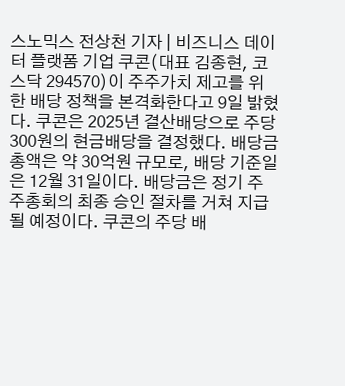스노믹스 전상천 기자 | 비즈니스 데이터 플랫폼 기업 쿠콘(대표 김종현, 코스닥 294570)이 주주가치 제고를 위한 배당 정책을 본격화한다고 9일 밝혔다. 쿠콘은 2025년 결산배당으로 주당 300원의 현금배당을 결정했다. 배당금 총액은 약 30억원 규모로, 배당 기준일은 12월 31일이다. 배당금은 정기 주주총회의 최종 승인 절차를 거쳐 지급될 예정이다. 쿠콘의 주당 배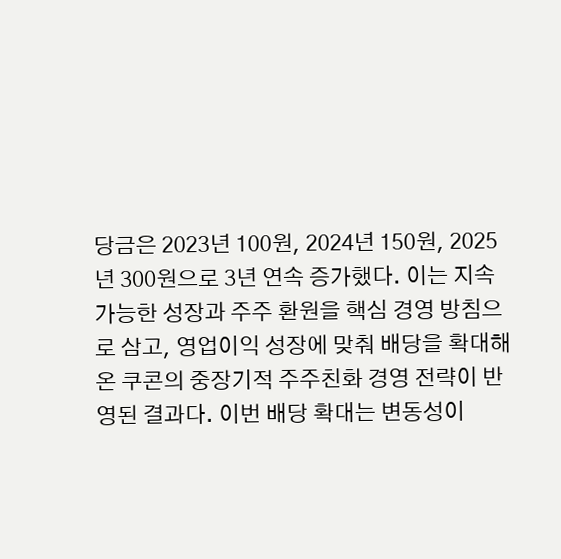당금은 2023년 100원, 2024년 150원, 2025년 300원으로 3년 연속 증가했다. 이는 지속 가능한 성장과 주주 환원을 핵심 경영 방침으로 삼고, 영업이익 성장에 맞춰 배당을 확대해 온 쿠콘의 중장기적 주주친화 경영 전략이 반영된 결과다. 이번 배당 확대는 변동성이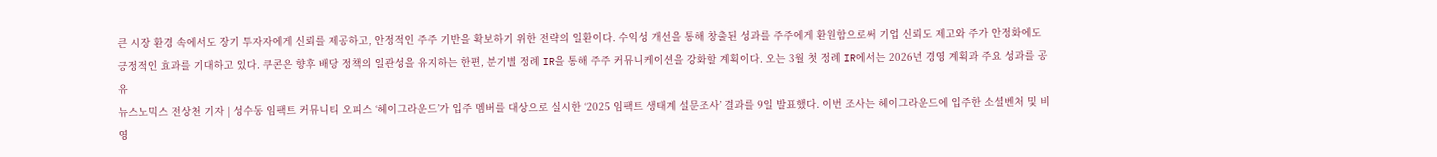큰 시장 환경 속에서도 장기 투자자에게 신뢰를 제공하고, 안정적인 주주 기반을 확보하기 위한 전략의 일환이다. 수익성 개선을 통해 창출된 성과를 주주에게 환원함으로써 기업 신뢰도 제고와 주가 안정화에도 긍정적인 효과를 기대하고 있다. 쿠콘은 향후 배당 정책의 일관성을 유지하는 한편, 분기별 정례 IR을 통해 주주 커뮤니케이션을 강화할 계획이다. 오는 3월 첫 정례 IR에서는 2026년 경영 계획과 주요 성과를 공유
뉴스노믹스 전상천 기자 | 성수동 임팩트 커뮤니티 오피스 ‘헤이그라운드’가 입주 멤버를 대상으로 실시한 ‘2025 임팩트 생태계 설문조사’ 결과를 9일 발표했다. 이번 조사는 헤이그라운드에 입주한 소셜벤처 및 비영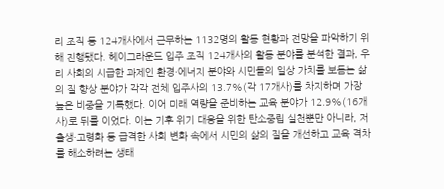리 조직 등 124개사에서 근무하는 1132명의 활동 현황과 전망을 파악하기 위해 진행됐다. 헤이그라운드 입주 조직 124개사의 활동 분야를 분석한 결과, 우리 사회의 시급한 과제인 환경·에너지 분야와 시민들의 일상 가치를 보듬는 삶의 질 향상 분야가 각각 전체 입주사의 13.7%(각 17개사)를 차지하며 가장 높은 비중을 기록했다. 이어 미래 역량을 준비하는 교육 분야가 12.9%(16개사)로 뒤를 이었다. 이는 기후 위기 대응을 위한 탄소중립 실천뿐만 아니라, 저출생·고령화 등 급격한 사회 변화 속에서 시민의 삶의 질을 개선하고 교육 격차를 해소하려는 생태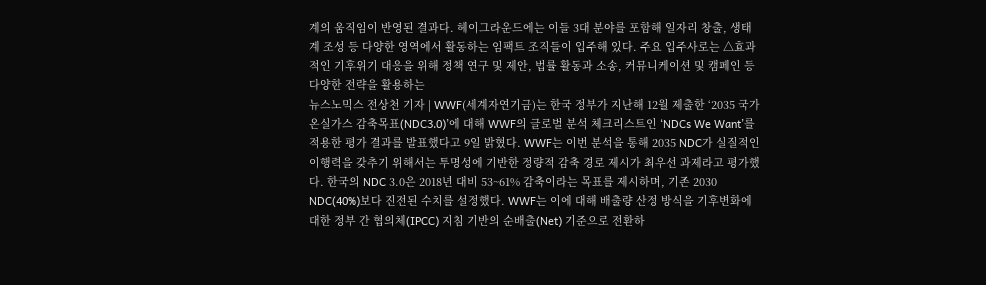계의 움직임이 반영된 결과다. 헤이그라운드에는 이들 3대 분야를 포함해 일자리 창출, 생태계 조성 등 다양한 영역에서 활동하는 임팩트 조직들이 입주해 있다. 주요 입주사로는 △효과적인 기후위기 대응을 위해 정책 연구 및 제안, 법률 활동과 소송, 커뮤니케이션 및 캠페인 등 다양한 전략을 활용하는
뉴스노믹스 전상천 기자 | WWF(세계자연기금)는 한국 정부가 지난해 12월 제출한 ‘2035 국가 온실가스 감축목표(NDC3.0)’에 대해 WWF의 글로벌 분석 체크리스트인 ‘NDCs We Want’를 적용한 평가 결과를 발표했다고 9일 밝혔다. WWF는 이번 분석을 통해 2035 NDC가 실질적인 이행력을 갖추기 위해서는 투명성에 기반한 정량적 감축 경로 제시가 최우선 과제라고 평가했다. 한국의 NDC 3.0은 2018년 대비 53~61% 감축이라는 목표를 제시하며, 기존 2030 NDC(40%)보다 진전된 수치를 설정했다. WWF는 이에 대해 배출량 산정 방식을 기후변화에 대한 정부 간 협의체(IPCC) 지침 기반의 순배출(Net) 기준으로 전환하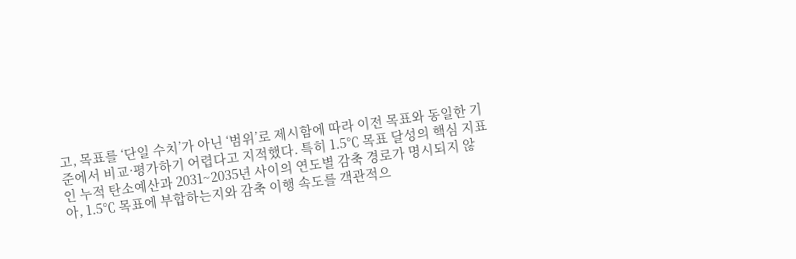고, 목표를 ‘단일 수치’가 아닌 ‘범위’로 제시함에 따라 이전 목표와 동일한 기준에서 비교·평가하기 어렵다고 지적했다. 특히 1.5℃ 목표 달성의 핵심 지표인 누적 탄소예산과 2031~2035년 사이의 연도별 감축 경로가 명시되지 않아, 1.5℃ 목표에 부합하는지와 감축 이행 속도를 객관적으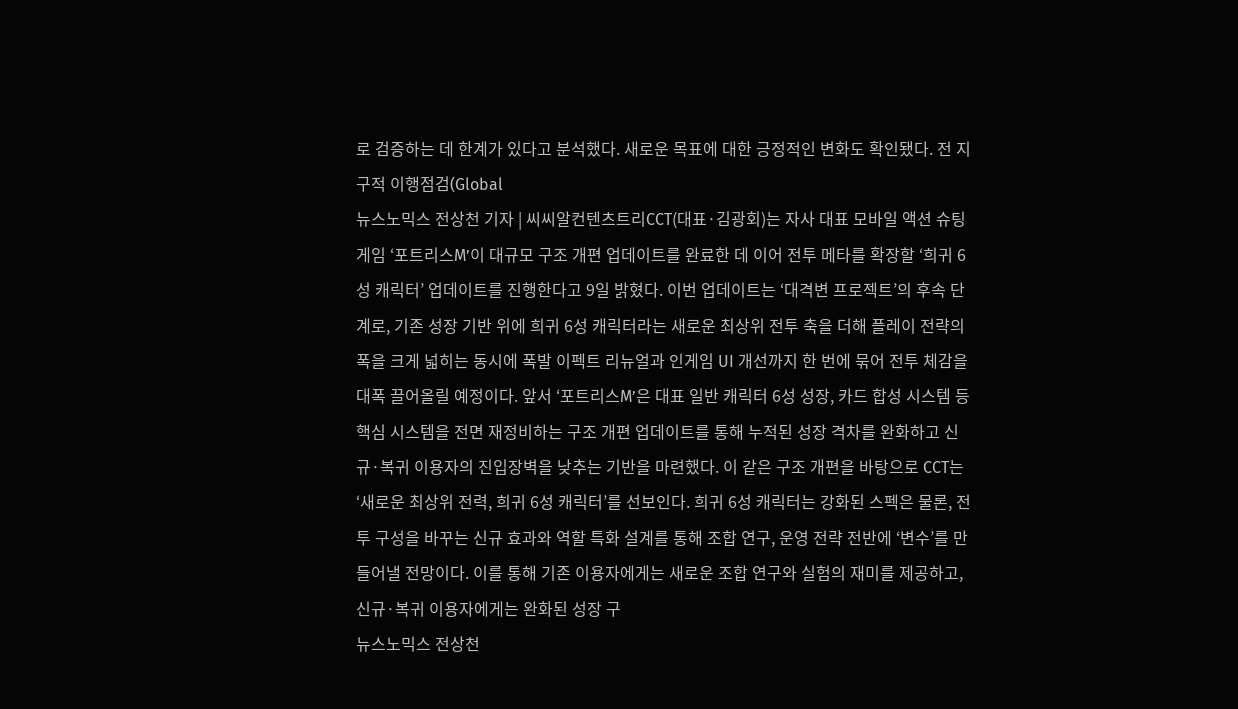로 검증하는 데 한계가 있다고 분석했다. 새로운 목표에 대한 긍정적인 변화도 확인됐다. 전 지구적 이행점검(Global
뉴스노믹스 전상천 기자 | 씨씨알컨텐츠트리CCT(대표·김광회)는 자사 대표 모바일 액션 슈팅 게임 ‘포트리스M’이 대규모 구조 개편 업데이트를 완료한 데 이어 전투 메타를 확장할 ‘희귀 6성 캐릭터’ 업데이트를 진행한다고 9일 밝혔다. 이번 업데이트는 ‘대격변 프로젝트’의 후속 단계로, 기존 성장 기반 위에 희귀 6성 캐릭터라는 새로운 최상위 전투 축을 더해 플레이 전략의 폭을 크게 넓히는 동시에 폭발 이펙트 리뉴얼과 인게임 UI 개선까지 한 번에 묶어 전투 체감을 대폭 끌어올릴 예정이다. 앞서 ‘포트리스M’은 대표 일반 캐릭터 6성 성장, 카드 합성 시스템 등 핵심 시스템을 전면 재정비하는 구조 개편 업데이트를 통해 누적된 성장 격차를 완화하고 신규·복귀 이용자의 진입장벽을 낮추는 기반을 마련했다. 이 같은 구조 개편을 바탕으로 CCT는 ‘새로운 최상위 전력, 희귀 6성 캐릭터’를 선보인다. 희귀 6성 캐릭터는 강화된 스펙은 물론, 전투 구성을 바꾸는 신규 효과와 역할 특화 설계를 통해 조합 연구, 운영 전략 전반에 ‘변수’를 만들어낼 전망이다. 이를 통해 기존 이용자에게는 새로운 조합 연구와 실험의 재미를 제공하고, 신규·복귀 이용자에게는 완화된 성장 구
뉴스노믹스 전상천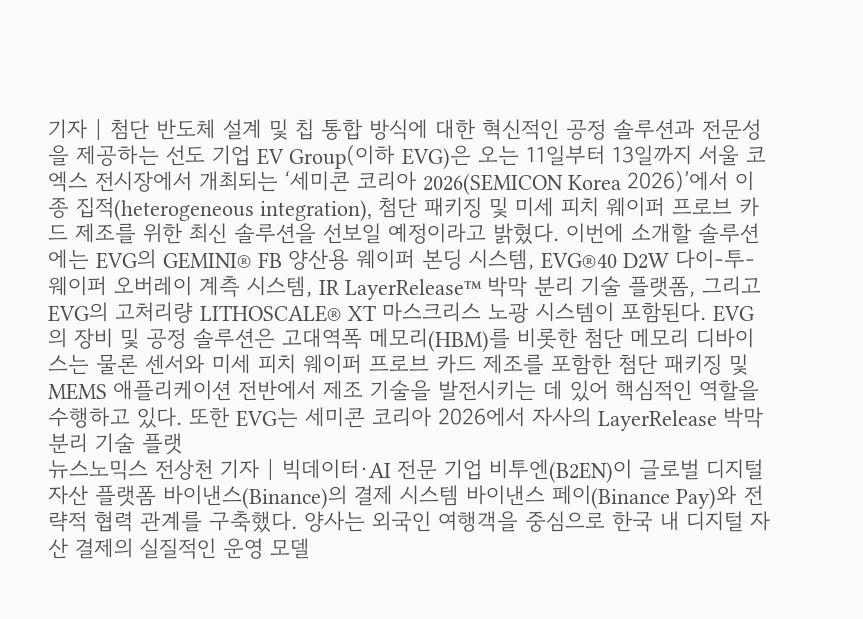기자 | 첨단 반도체 설계 및 칩 통합 방식에 대한 혁신적인 공정 솔루션과 전문성을 제공하는 선도 기업 EV Group(이하 EVG)은 오는 11일부터 13일까지 서울 코엑스 전시장에서 개최되는 ‘세미콘 코리아 2026(SEMICON Korea 2026)’에서 이종 집적(heterogeneous integration), 첨단 패키징 및 미세 피치 웨이퍼 프로브 카드 제조를 위한 최신 솔루션을 선보일 예정이라고 밝혔다. 이번에 소개할 솔루션에는 EVG의 GEMINI® FB 양산용 웨이퍼 본딩 시스템, EVG®40 D2W 다이-투-웨이퍼 오버레이 계측 시스템, IR LayerRelease™ 박막 분리 기술 플랫폼, 그리고 EVG의 고처리량 LITHOSCALE® XT 마스크리스 노광 시스템이 포함된다. EVG의 장비 및 공정 솔루션은 고대역폭 메모리(HBM)를 비롯한 첨단 메모리 디바이스는 물론 센서와 미세 피치 웨이퍼 프로브 카드 제조를 포함한 첨단 패키징 및 MEMS 애플리케이션 전반에서 제조 기술을 발전시키는 데 있어 핵심적인 역할을 수행하고 있다. 또한 EVG는 세미콘 코리아 2026에서 자사의 LayerRelease 박막 분리 기술 플랫
뉴스노믹스 전상천 기자 | 빅데이터·AI 전문 기업 비투엔(B2EN)이 글로벌 디지털 자산 플랫폼 바이낸스(Binance)의 결제 시스템 바이낸스 페이(Binance Pay)와 전략적 협력 관계를 구축했다. 양사는 외국인 여행객을 중심으로 한국 내 디지털 자산 결제의 실질적인 운영 모델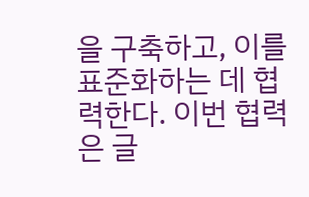을 구축하고, 이를 표준화하는 데 협력한다. 이번 협력은 글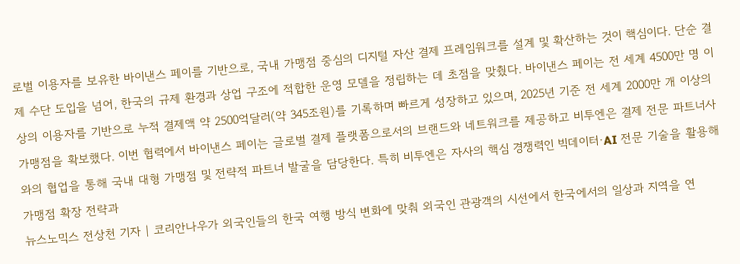로벌 이용자를 보유한 바이낸스 페이를 기반으로, 국내 가맹점 중심의 디지털 자산 결제 프레임워크를 설계 및 확산하는 것이 핵심이다. 단순 결제 수단 도입을 넘어, 한국의 규제 환경과 상업 구조에 적합한 운영 모델을 정립하는 데 초점을 맞췄다. 바이낸스 페이는 전 세계 4500만 명 이상의 이용자를 기반으로 누적 결제액 약 2500억달러(약 345조원)를 기록하며 빠르게 성장하고 있으며, 2025년 기준 전 세계 2000만 개 이상의 가맹점을 확보했다. 이번 협력에서 바이낸스 페이는 글로벌 결제 플랫폼으로서의 브랜드와 네트워크를 제공하고 비투엔은 결제 전문 파트너사와의 협업을 통해 국내 대형 가맹점 및 전략적 파트너 발굴을 담당한다. 특히 비투엔은 자사의 핵심 경쟁력인 빅데이터·AI 전문 기술을 활용해 가맹점 확장 전략과
뉴스노믹스 전상천 기자 | 코리안나우가 외국인들의 한국 여행 방식 변화에 맞춰 외국인 관광객의 시선에서 한국에서의 일상과 지역을 연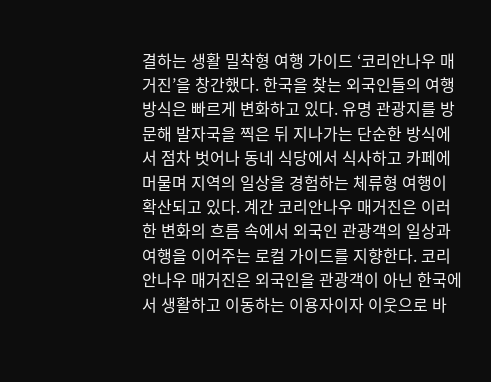결하는 생활 밀착형 여행 가이드 ‘코리안나우 매거진’을 창간했다. 한국을 찾는 외국인들의 여행 방식은 빠르게 변화하고 있다. 유명 관광지를 방문해 발자국을 찍은 뒤 지나가는 단순한 방식에서 점차 벗어나 동네 식당에서 식사하고 카페에 머물며 지역의 일상을 경험하는 체류형 여행이 확산되고 있다. 계간 코리안나우 매거진은 이러한 변화의 흐름 속에서 외국인 관광객의 일상과 여행을 이어주는 로컬 가이드를 지향한다. 코리안나우 매거진은 외국인을 관광객이 아닌 한국에서 생활하고 이동하는 이용자이자 이웃으로 바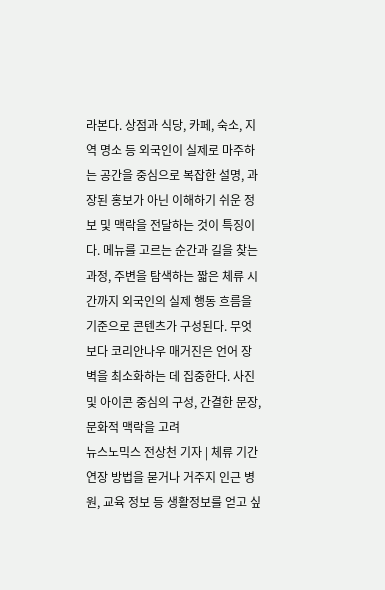라본다. 상점과 식당, 카페, 숙소, 지역 명소 등 외국인이 실제로 마주하는 공간을 중심으로 복잡한 설명, 과장된 홍보가 아닌 이해하기 쉬운 정보 및 맥락을 전달하는 것이 특징이다. 메뉴를 고르는 순간과 길을 찾는 과정, 주변을 탐색하는 짧은 체류 시간까지 외국인의 실제 행동 흐름을 기준으로 콘텐츠가 구성된다. 무엇보다 코리안나우 매거진은 언어 장벽을 최소화하는 데 집중한다. 사진 및 아이콘 중심의 구성, 간결한 문장, 문화적 맥락을 고려
뉴스노믹스 전상천 기자 | 체류 기간 연장 방법을 묻거나 거주지 인근 병원, 교육 정보 등 생활정보를 얻고 싶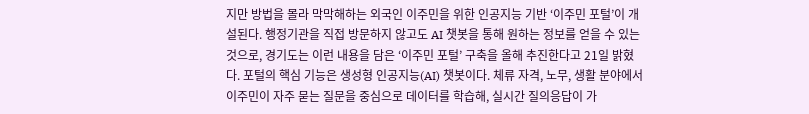지만 방법을 몰라 막막해하는 외국인 이주민을 위한 인공지능 기반 ‘이주민 포털’이 개설된다. 행정기관을 직접 방문하지 않고도 AI 챗봇을 통해 원하는 정보를 얻을 수 있는 것으로, 경기도는 이런 내용을 담은 ‘이주민 포털’ 구축을 올해 추진한다고 21일 밝혔다. 포털의 핵심 기능은 생성형 인공지능(AI) 챗봇이다. 체류 자격, 노무, 생활 분야에서 이주민이 자주 묻는 질문을 중심으로 데이터를 학습해, 실시간 질의응답이 가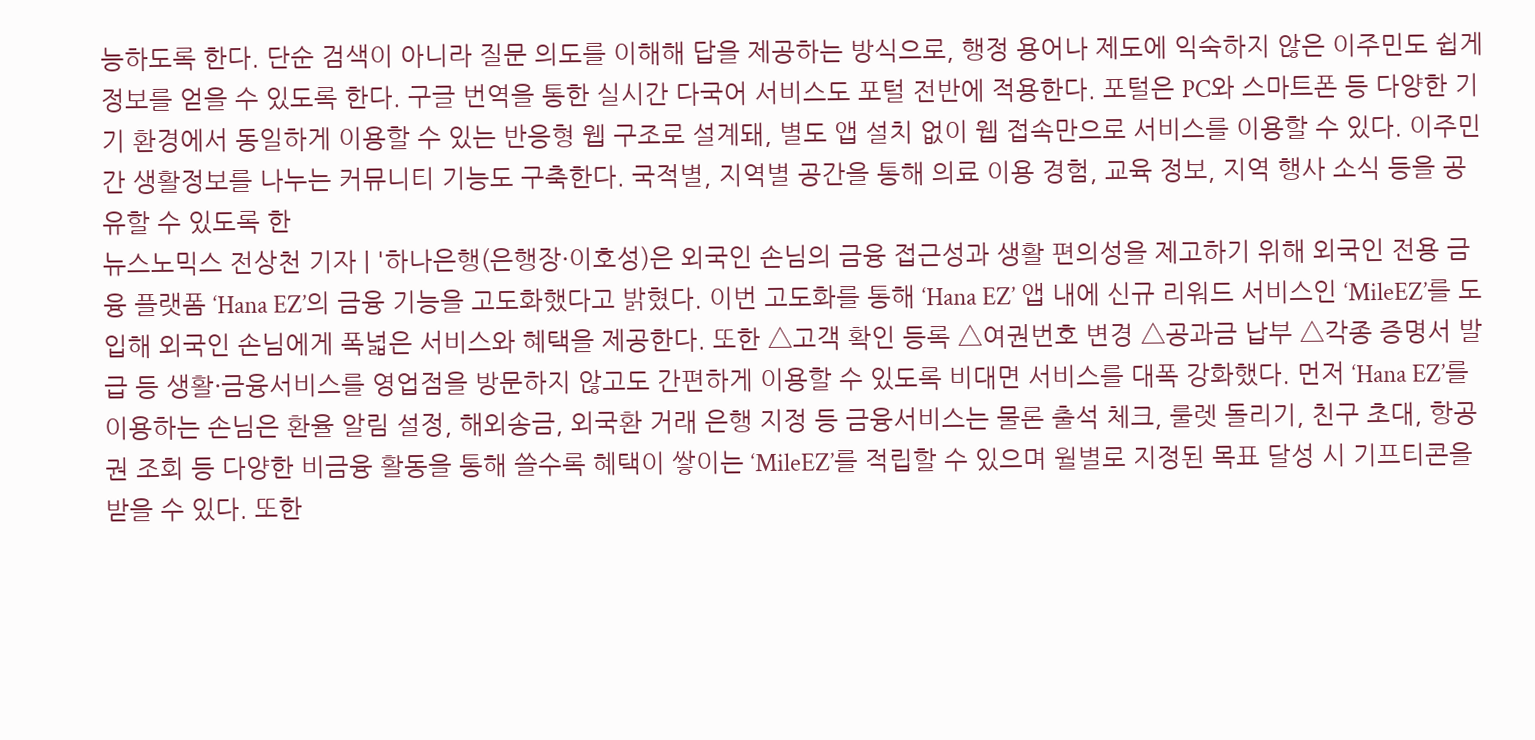능하도록 한다. 단순 검색이 아니라 질문 의도를 이해해 답을 제공하는 방식으로, 행정 용어나 제도에 익숙하지 않은 이주민도 쉽게 정보를 얻을 수 있도록 한다. 구글 번역을 통한 실시간 다국어 서비스도 포털 전반에 적용한다. 포털은 PC와 스마트폰 등 다양한 기기 환경에서 동일하게 이용할 수 있는 반응형 웹 구조로 설계돼, 별도 앱 설치 없이 웹 접속만으로 서비스를 이용할 수 있다. 이주민 간 생활정보를 나누는 커뮤니티 기능도 구축한다. 국적별, 지역별 공간을 통해 의료 이용 경험, 교육 정보, 지역 행사 소식 등을 공유할 수 있도록 한
뉴스노믹스 전상천 기자 | '하나은행(은행장·이호성)은 외국인 손님의 금융 접근성과 생활 편의성을 제고하기 위해 외국인 전용 금융 플랫폼 ‘Hana EZ’의 금융 기능을 고도화했다고 밝혔다. 이번 고도화를 통해 ‘Hana EZ’ 앱 내에 신규 리워드 서비스인 ‘MileEZ’를 도입해 외국인 손님에게 폭넓은 서비스와 혜택을 제공한다. 또한 △고객 확인 등록 △여권번호 변경 △공과금 납부 △각종 증명서 발급 등 생활·금융서비스를 영업점을 방문하지 않고도 간편하게 이용할 수 있도록 비대면 서비스를 대폭 강화했다. 먼저 ‘Hana EZ’를 이용하는 손님은 환율 알림 설정, 해외송금, 외국환 거래 은행 지정 등 금융서비스는 물론 출석 체크, 룰렛 돌리기, 친구 초대, 항공권 조회 등 다양한 비금융 활동을 통해 쓸수록 혜택이 쌓이는 ‘MileEZ’를 적립할 수 있으며 월별로 지정된 목표 달성 시 기프티콘을 받을 수 있다. 또한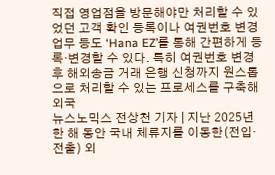직접 영업점을 방문해야만 처리할 수 있었던 고객 확인 등록이나 여권번호 변경 업무 등도 ‘Hana EZ’를 통해 간편하게 등록·변경할 수 있다. 특히 여권번호 변경 후 해외송금 거래 은행 신청까지 원스톱으로 처리할 수 있는 프로세스를 구축해 외국
뉴스노믹스 전상천 기자 | 지난 2025년 한 해 동안 국내 체류지를 이동한(전입·전출) 외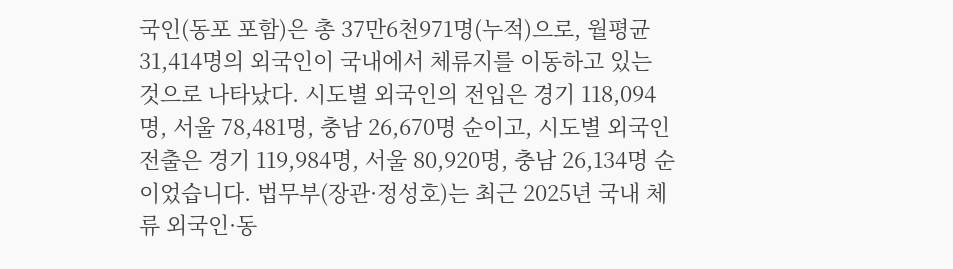국인(동포 포함)은 총 37만6천971명(누적)으로, 월평균 31,414명의 외국인이 국내에서 체류지를 이동하고 있는 것으로 나타났다. 시도별 외국인의 전입은 경기 118,094명, 서울 78,481명, 충남 26,670명 순이고, 시도별 외국인 전출은 경기 119,984명, 서울 80,920명, 충남 26,134명 순이었습니다. 법무부(장관·정성호)는 최근 2025년 국내 체류 외국인·동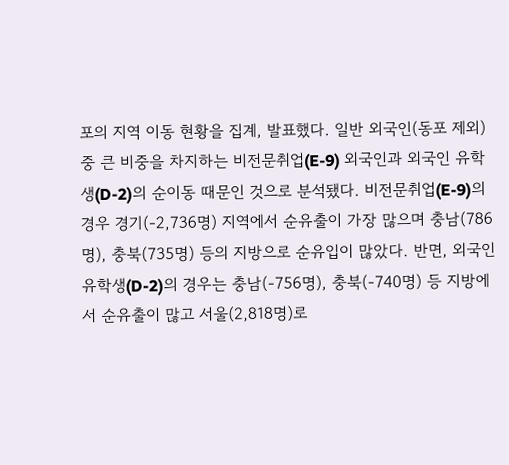포의 지역 이동 현황을 집계, 발표했다. 일반 외국인(동포 제외) 중 큰 비중을 차지하는 비전문취업(E-9) 외국인과 외국인 유학생(D-2)의 순이동 때문인 것으로 분석됐다. 비전문취업(E-9)의 경우 경기(-2,736명) 지역에서 순유출이 가장 많으며 충남(786명), 충북(735명) 등의 지방으로 순유입이 많았다. 반면, 외국인 유학생(D-2)의 경우는 충남(-756명), 충북(-740명) 등 지방에서 순유출이 많고 서울(2,818명)로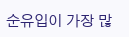순유입이 가장 많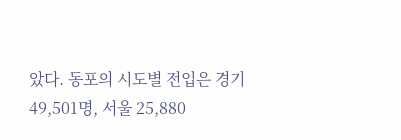았다. 동포의 시도별 전입은 경기 49,501명, 서울 25,880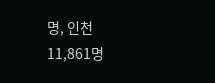명, 인천 11,861명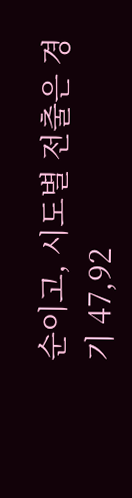순이고, 시도별 전출은 경기 47,92